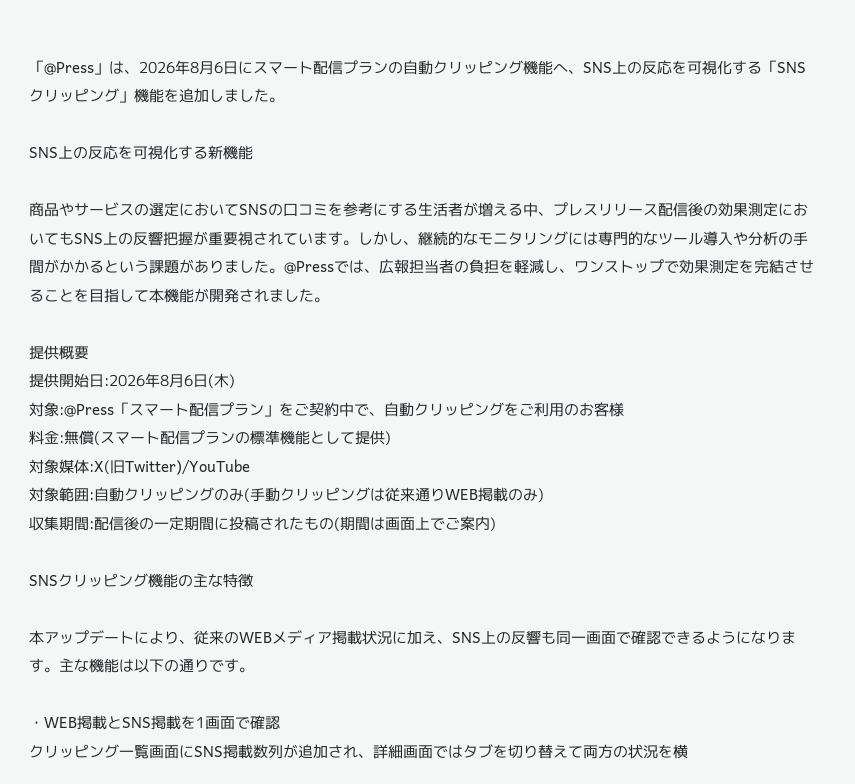「@Press」は、2026年8月6日にスマート配信プランの自動クリッピング機能へ、SNS上の反応を可視化する「SNSクリッピング」機能を追加しました。

SNS上の反応を可視化する新機能

商品やサービスの選定においてSNSの口コミを参考にする生活者が増える中、プレスリリース配信後の効果測定においてもSNS上の反響把握が重要視されています。しかし、継続的なモニタリングには専門的なツール導入や分析の手間がかかるという課題がありました。@Pressでは、広報担当者の負担を軽減し、ワンストップで効果測定を完結させることを目指して本機能が開発されました。

提供概要
提供開始日:2026年8月6日(木)
対象:@Press「スマート配信プラン」をご契約中で、自動クリッピングをご利用のお客様
料金:無償(スマート配信プランの標準機能として提供)
対象媒体:X(旧Twitter)/YouTube
対象範囲:自動クリッピングのみ(手動クリッピングは従来通りWEB掲載のみ)
収集期間:配信後の一定期間に投稿されたもの(期間は画面上でご案内)

SNSクリッピング機能の主な特徴

本アップデートにより、従来のWEBメディア掲載状況に加え、SNS上の反響も同一画面で確認できるようになります。主な機能は以下の通りです。

・WEB掲載とSNS掲載を1画面で確認
クリッピング一覧画面にSNS掲載数列が追加され、詳細画面ではタブを切り替えて両方の状況を横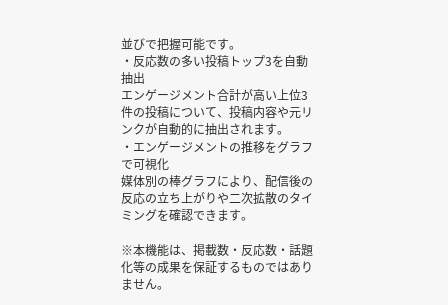並びで把握可能です。
・反応数の多い投稿トップ3を自動抽出
エンゲージメント合計が高い上位3件の投稿について、投稿内容や元リンクが自動的に抽出されます。
・エンゲージメントの推移をグラフで可視化
媒体別の棒グラフにより、配信後の反応の立ち上がりや二次拡散のタイミングを確認できます。

※本機能は、掲載数・反応数・話題化等の成果を保証するものではありません。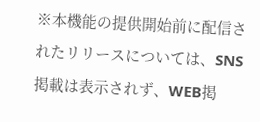※本機能の提供開始前に配信されたリリースについては、SNS掲載は表示されず、WEB掲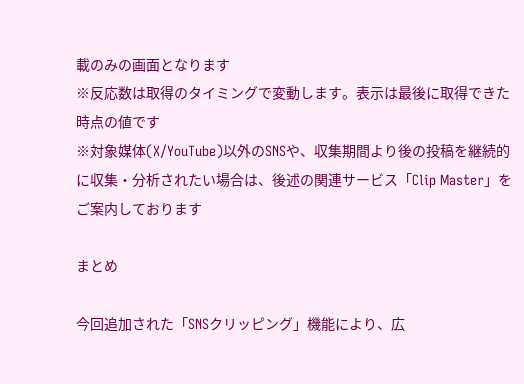載のみの画面となります
※反応数は取得のタイミングで変動します。表示は最後に取得できた時点の値です
※対象媒体(X/YouTube)以外のSNSや、収集期間より後の投稿を継続的に収集・分析されたい場合は、後述の関連サービス「Clip Master」をご案内しております

まとめ

今回追加された「SNSクリッピング」機能により、広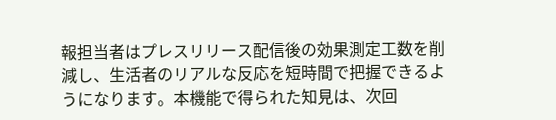報担当者はプレスリリース配信後の効果測定工数を削減し、生活者のリアルな反応を短時間で把握できるようになります。本機能で得られた知見は、次回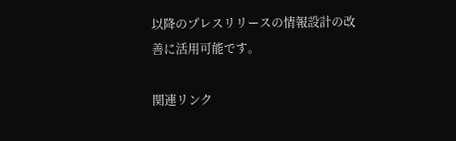以降のプレスリリースの情報設計の改善に活用可能です。

関連リンク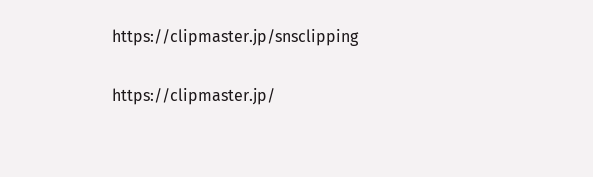https://clipmaster.jp/snsclipping

https://clipmaster.jp/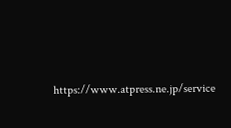https://www.atpress.ne.jp/service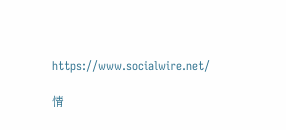https://www.socialwire.net/

情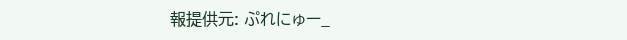報提供元: ぷれにゅー_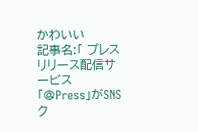かわいい
記事名:「 プレスリリース配信サービス「@Press」がSNSク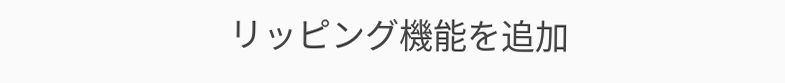リッピング機能を追加